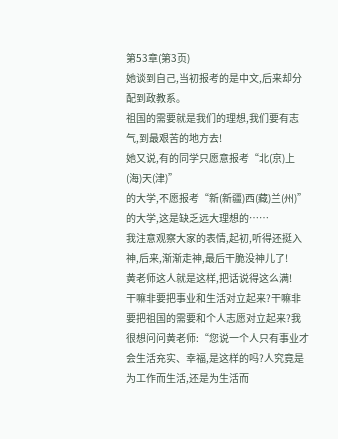第53章(第3页)
她谈到自己,当初报考的是中文,后来却分配到政教系。
祖国的需要就是我们的理想,我们要有志气,到最艰苦的地方去!
她又说,有的同学只愿意报考“北(京)上(海)天(津)”
的大学,不愿报考“新(新疆)西(藏)兰(州)”
的大学,这是缺乏远大理想的……
我注意观察大家的表情,起初,听得还挺入神,后来,渐渐走神,最后干脆没神儿了!
黄老师这人就是这样,把话说得这么满!
干嘛非要把事业和生活对立起来?干嘛非要把祖国的需要和个人志愿对立起来?我很想问问黄老师:“您说一个人只有事业才会生活充实、幸福,是这样的吗?人究竟是为工作而生活,还是为生活而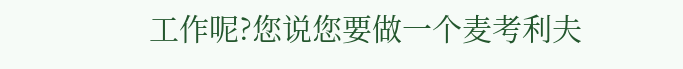工作呢?您说您要做一个麦考利夫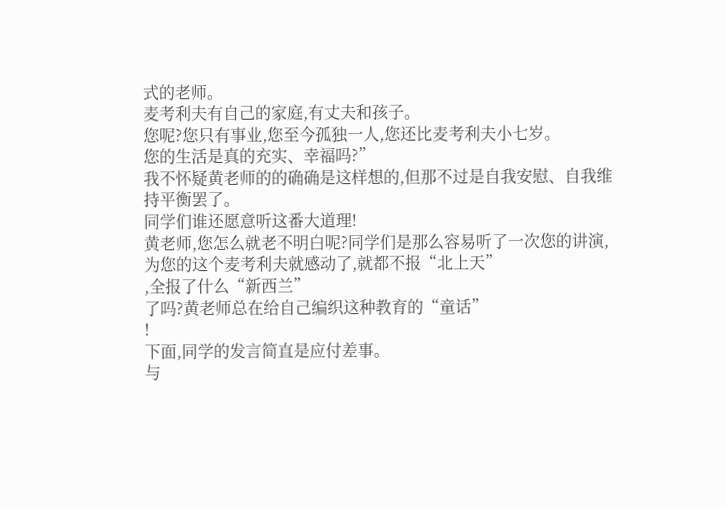式的老师。
麦考利夫有自己的家庭,有丈夫和孩子。
您呢?您只有事业,您至今孤独一人,您还比麦考利夫小七岁。
您的生活是真的充实、幸福吗?”
我不怀疑黄老师的的确确是这样想的,但那不过是自我安慰、自我维持平衡罢了。
同学们谁还愿意听这番大道理!
黄老师,您怎么就老不明白呢?同学们是那么容易听了一次您的讲演,为您的这个麦考利夫就感动了,就都不报“北上天”
,全报了什么“新西兰”
了吗?黄老师总在给自己编织这种教育的“童话”
!
下面,同学的发言简直是应付差事。
与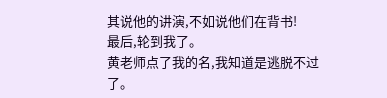其说他的讲演,不如说他们在背书!
最后,轮到我了。
黄老师点了我的名,我知道是逃脱不过了。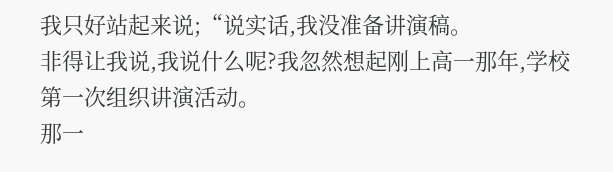我只好站起来说;“说实话,我没准备讲演稿。
非得让我说,我说什么呢?我忽然想起刚上高一那年,学校第一次组织讲演活动。
那一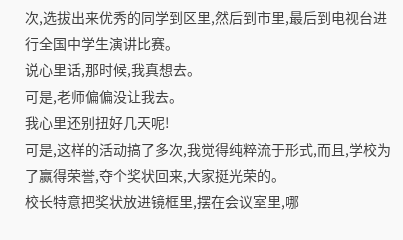次,选拔出来优秀的同学到区里,然后到市里,最后到电视台进行全国中学生演讲比赛。
说心里话,那时候,我真想去。
可是,老师偏偏没让我去。
我心里还别扭好几天呢!
可是,这样的活动搞了多次,我觉得纯粹流于形式,而且,学校为了赢得荣誉,夺个奖状回来,大家挺光荣的。
校长特意把奖状放进镜框里,摆在会议室里,哪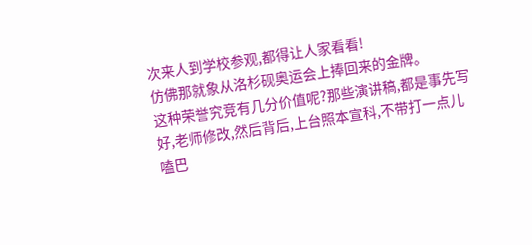次来人到学校参观,都得让人家看看!
仿佛那就象从洛杉砚奥运会上捧回来的金牌。
这种荣誉究竞有几分价值呢?那些演讲稿,都是事先写好,老师修改,然后背后,上台照本宣科,不带打一点儿嗑巴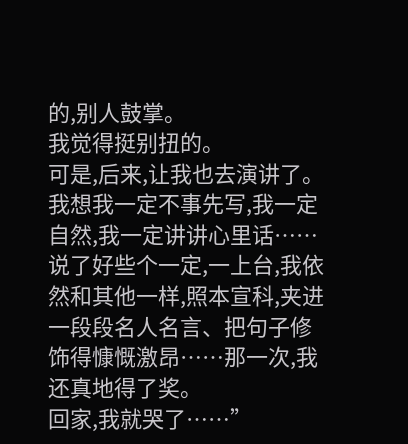的,别人鼓掌。
我觉得挺别扭的。
可是,后来,让我也去演讲了。
我想我一定不事先写,我一定自然,我一定讲讲心里话……说了好些个一定,一上台,我依然和其他一样,照本宣科,夹进一段段名人名言、把句子修饰得慷慨激昂……那一次,我还真地得了奖。
回家,我就哭了……”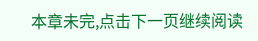本章未完,点击下一页继续阅读